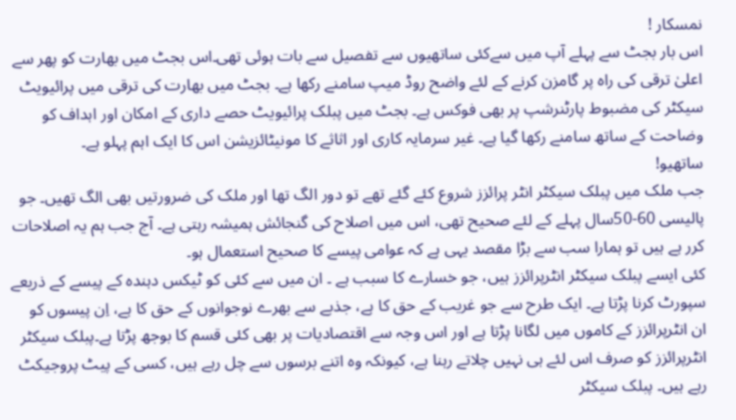نمسکار !
اس بار بجٹ سے پہلے آپ میں سےکئی ساتھیوں سے تفصیل سے بات ہوئی تھی۔اس بجٹ میں بھارت کو پھر سے اعلیٰ ترقی کی راہ پر گامزن کرنے کے لئے واضح روڈ میپ سامنے رکھا ہے۔ بجٹ میں بھارت کی ترقی میں پرائیویٹ سیکٹر کی مضبوط پارٹنرشپ پر بھی فوکس ہے۔ بجٹ میں پبلک پرائیویٹ حصے داری کے امکان اور اہداف کو وضاحت کے ساتھ سامنے رکھا گیا ہے۔ غیر سرمایہ کاری اور اثاثے کا مونیٹائزیشن اس کا ایک اہم پہلو ہے۔
ساتھیو!
جب ملک میں پبلک سیکٹر انٹر پرائزز شروع کئے گئے تھے تو دور الگ تھا اور ملک کی ضرورتیں بھی الگ تھیں۔ جو پالیسی 60-50سال پہلے کے لئے صحیح تھی، اس میں اصلاح کی گنجائش ہمیشہ رہتی ہے۔ آج جب ہم یہ اصلاحات کرر ہے ہیں تو ہمارا سب سے بڑا مقصد یہی ہے کہ عوامی پیسے کا صحیح استعمال ہو۔
کئی ایسے پبلک سیکٹر انٹرپرائزز ہیں، جو خسارے کا سبب ہے ۔ ان میں سے کئی کو ٹیکس دہندہ کے پیسے کے ذریعے سپورٹ کرنا پڑتا ہے۔ ایک طرح سے جو غریب کے حق کا ہے، جذبے سے بھرے نوجوانوں کے حق کا ہے، اِن پیسوں کو ان انٹرپرائزز کے کاموں میں لگانا پڑتا ہے اور اس وجہ سے اقتصادیات پر بھی کئی قسم کا بوجھ پڑتا ہے۔پبلک سیکٹر انٹرپرائزز کو صرف اس لئے ہی نہیں چلاتے رہنا ہے، کیونکہ وہ اتنے برسوں سے چل رہے ہیں، کسی کے پیٹ پروجیکٹ رہے ہیں۔ پبلک سیکٹر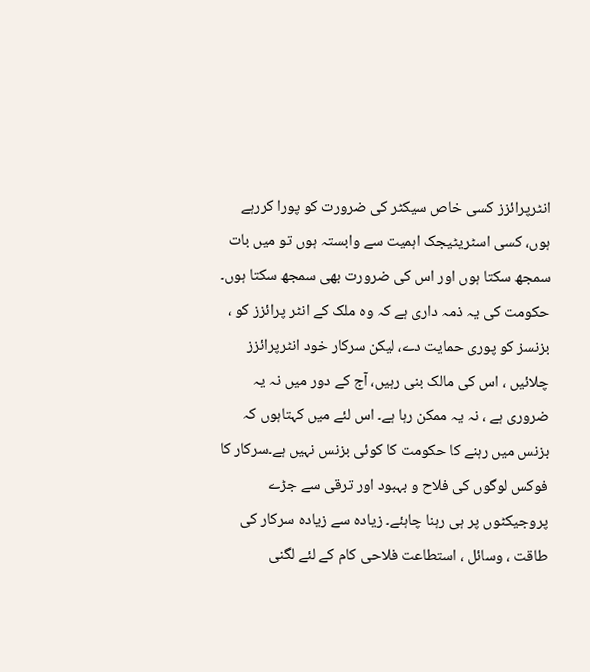انٹرپرائزز کسی خاص سیکٹر کی ضرورت کو پورا کررہے ہوں، کسی اسٹریٹیجک اہمیت سے وابستہ ہوں تو میں بات سمجھ سکتا ہوں اور اس کی ضرورت بھی سمجھ سکتا ہوں۔
حکومت کی یہ ذمہ داری ہے کہ وہ ملک کے انٹر پرائزز کو ، بزنسز کو پوری حمایت دے، لیکن سرکار خود انٹرپرائزز چلائیں ، اس کی مالک بنی رہیں، آج کے دور میں نہ یہ ضروری ہے ، نہ یہ ممکن رہا ہے۔ اس لئے میں کہتاہوں کہ بزنس میں رہنے کا حکومت کا کوئی بزنس نہیں ہے۔سرکار کا فوکس لوگوں کی فلاح و بہبود اور ترقی سے جڑے پروجیکٹوں پر ہی رہنا چاہئے۔ زیادہ سے زیادہ سرکار کی طاقت ، وسائل ، استطاعت فلاحی کام کے لئے لگنی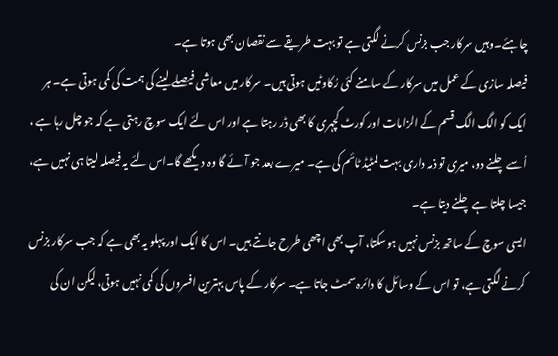چاہئے۔وہیں سرکار جب بزنس کرنے لگتی ہے تو بہت طریقے سے نقصان بھی ہوتا ہے۔
فیصلہ سازی کے عمل میں سرکار کے سامنے کئی رُکاوٹیں ہوتی ہیں۔ سرکار میں معاشی فیصلے لینے کی ہمت کی کمی ہوتی ہے۔ ہر ایک کو الگ الگ قسم کے الزامات اور کورٹ کچہری کا بھی ڈر رہتا ہے اور اس لئے ایک سوچ رہتی ہے کہ جو چل رہا ہے ، اُسے چلنے دو، میری تو ذمہ داری بہت لمٹیڈ ٹائم کی ہے۔ میرے بعد جو آئے گا وہ دیکھے گا۔اس لئے یہ فیصلہ لیتا ہی نہیں ہے، جیسا چلتا ہے چلنے دیتا ہے۔
ایسی سوچ کے ساتھ بزنس نہیں ہوسکتا، آپ بھی اچھی طرح جانتے ہیں۔ اس کا ایک اور پہلو یہ بھی ہے کہ جب سرکار بزنس کرنے لگتی ہے، تو اس کے وسائل کا دائرہ سمٹ جاتا ہے۔ سرکار کے پاس بہترین افسروں کی کمی نہیں ہوتی، لیکن ان کی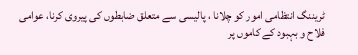ٹریننگ انتظامی امور کو چلانا ، پالیسی سے متعلق ضابطوں کی پیروی کرنا، عوامی فلاح و بہبود کے کاموں پر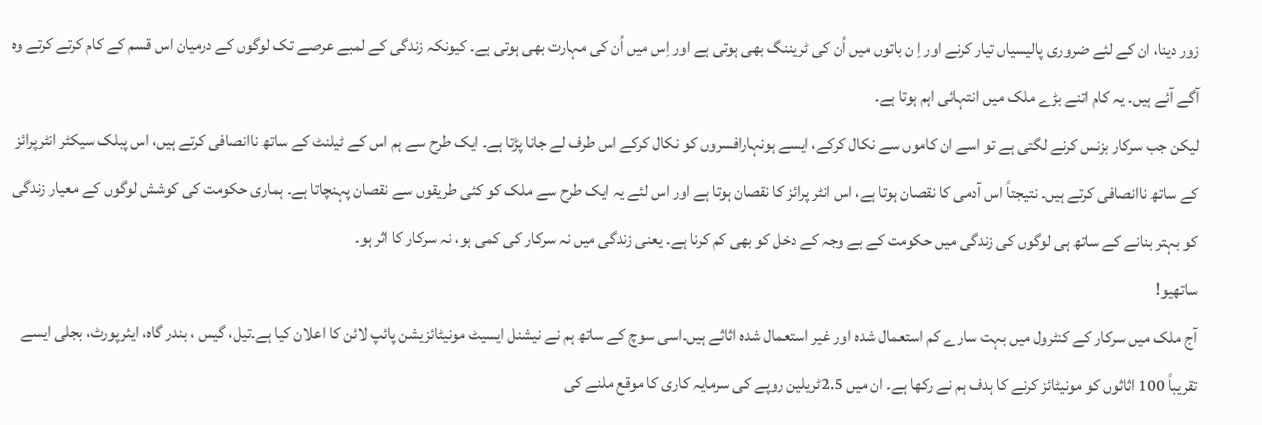زور دینا، ان کے لئے ضروری پالیسیاں تیار کرنے اور اِ ن باتوں میں اُن کی ٹریننگ بھی ہوتی ہے اور اِس میں اُن کی مہارت بھی ہوتی ہے۔ کیونکہ زندگی کے لمبے عرصے تک لوگوں کے درمیان اس قسم کے کام کرتے کرتے وہ آگے آئے ہیں۔ یہ کام اتنے بڑے ملک میں انتہائی اہم ہوتا ہے۔
لیکن جب سرکار بزنس کرنے لگتی ہے تو اسے ان کاموں سے نکال کرکے، ایسے ہونہارافسروں کو نکال کرکے اس طرف لے جانا پڑتا ہے۔ ایک طرح سے ہم اس کے ٹیلنٹ کے ساتھ ناانصافی کرتے ہیں، اس پبلک سیکٹر انٹرپرائز کے ساتھ ناانصافی کرتے ہیں۔ نتیجتاً اس آدمی کا نقصان ہوتا ہے، اس انٹر پرائز کا نقصان ہوتا ہے اور اس لئے یہ ایک طرح سے ملک کو کئی طریقوں سے نقصان پہنچاتا ہے۔ ہماری حکومت کی کوشش لوگوں کے معیار زندگی کو بہتر بنانے کے ساتھ ہی لوگوں کی زندگی میں حکومت کے بے وجہ کے دخل کو بھی کم کرنا ہے۔ یعنی زندگی میں نہ سرکار کی کمی ہو، نہ سرکار کا اثر ہو۔
ساتھیو!
آج ملک میں سرکار کے کنٹرول میں بہت سارے کم استعمال شدہ اور غیر استعمال شدہ اثاثے ہیں۔اسی سوچ کے ساتھ ہم نے نیشنل ایسیٹ مونیٹائزیشن پائپ لائن کا اعلان کیا ہے۔تیل، گیس ، بندر گاہ، ایئرپورٹ، بجلی ایسے تقریباً 100 اثاثوں کو مونیٹائز کرنے کا ہدف ہم نے رکھا ہے۔ ان میں 2.5ٹریلین روپے کی سرمایہ کاری کا موقع ملنے کی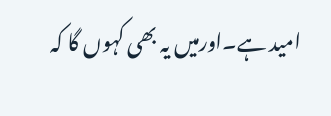امید ہے۔اورمیں یہ بھی کہوں گا کہ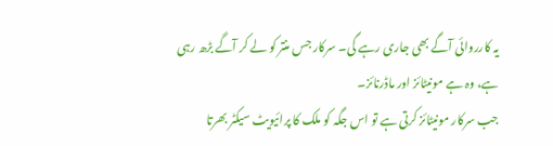یہ کارروائی آگے بھی جاری رہے گی۔ سرکار جس منتر کو لے کر آگے بڑھ رہی ہے، وہ ہے مونیٹائز اور ماڈرنائز۔
جب سرکار مونیٹائز کرتی ہے تو اس جگہ کو ملک کا پرائیویٹ سیکٹر بھرتا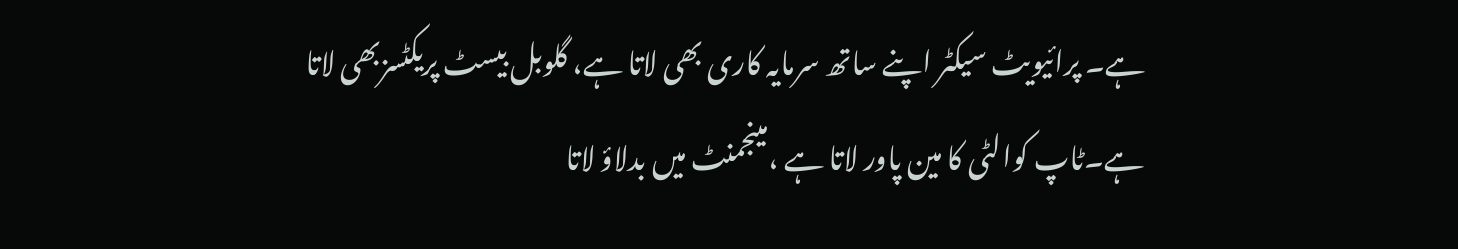ہے۔ پرائیویٹ سیکٹر اپنے ساتھ سرمایہ کاری بھی لاتا ہے، گلوبل بیسٹ پریکٹسزبھی لاتا ہے۔ٹاپ کوالٹی کا مین پاور لاتا ہے ،مینجمنٹ میں بدلاؤ لاتا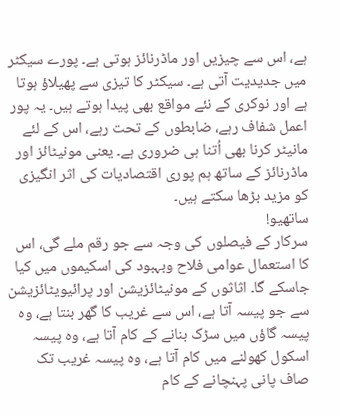ہے، اس سے چیزیں اور ماڈرنائز ہوتی ہے۔ پورے سیکٹر میں جدیدیت آتی ہے۔ سیکٹر کا تیزی سے پھیلاؤ ہوتا ہے اور نوکری کے نئے مواقع بھی پیدا ہوتے ہیں۔ یہ پور اعمل شفاف رہے، ضابطوں کے تحت رہے، اس کے لئے مانیٹر کرنا بھی اُتنا ہی ضروری ہے۔ یعنی مونیٹائز اور ماڈرنائز کے ساتھ ہم پوری اقتصادیات کی اثر انگیزی کو مزید بڑھا سکتے ہیں۔
ساتھیو!
سرکار کے فیصلوں کی وجہ سے جو رقم ملے گی، اس کا استعمال عوامی فلاح وبہبود کی اسکیموں میں کیا جاسکے گا۔ اثاثوں کے مونیٹائزیشن اور پرائیویٹائزیشن سے جو پیسہ آتا ہے، اس سے غریب کا گھر بنتا ہے، وہ پیسہ گاؤں میں سڑک بنانے کے کام آتا ہے، وہ پیسہ اسکول کھولنے میں کام آتا ہے، وہ پیسہ غریب تک صاف پانی پہنچانے کے کام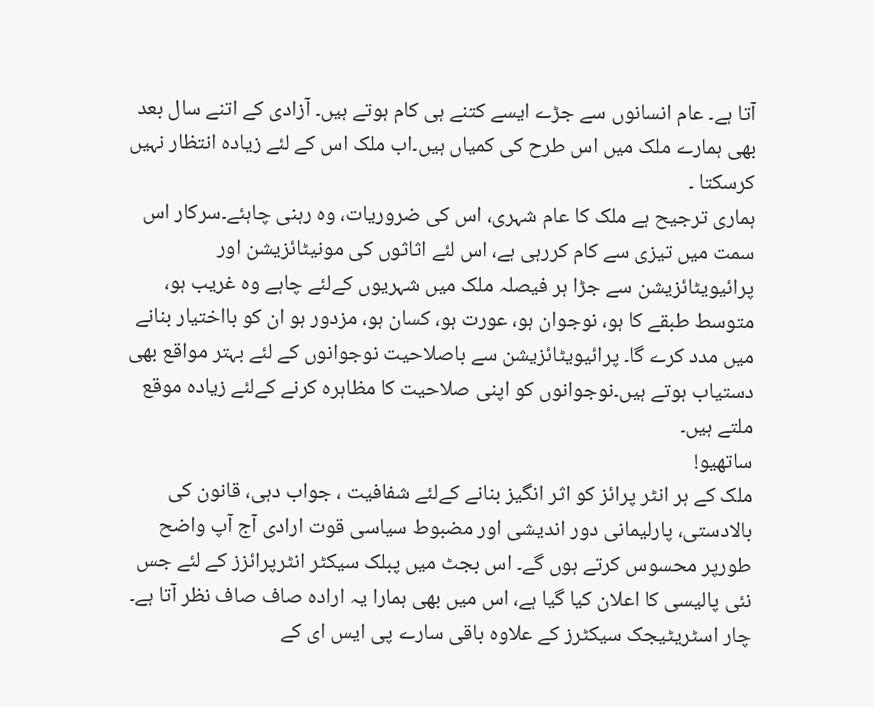آتا ہے۔ عام انسانوں سے جڑے ایسے کتنے ہی کام ہوتے ہیں۔ آزادی کے اتنے سال بعد بھی ہمارے ملک میں اس طرح کی کمیاں ہیں۔اب ملک اس کے لئے زیادہ انتظار نہیں کرسکتا ۔
ہماری ترجیح ہے ملک کا عام شہری، اس کی ضروریات، وہ رہنی چاہئے۔سرکار اس سمت میں تیزی سے کام کررہی ہے، اس لئے اثاثوں کی مونیٹائزیشن اور پرائیویٹائزیشن سے جڑا ہر فیصلہ ملک میں شہریوں کےلئے چاہے وہ غریب ہو، متوسط طبقے کا ہو، نوجوان ہو، عورت ہو، کسان ہو، مزدور ہو ان کو بااختیار بنانے میں مدد کرے گا۔ پرائیویٹائزیشن سے باصلاحیت نوجوانوں کے لئے بہتر مواقع بھی دستیاب ہوتے ہیں۔نوجوانوں کو اپنی صلاحیت کا مظاہرہ کرنے کےلئے زیادہ موقع ملتے ہیں۔
ساتھیو!
ملک کے ہر انٹر پرائز کو اثر انگیز بنانے کےلئے شفافیت ، جواب دہی، قانون کی بالادستی، پارلیمانی دور اندیشی اور مضبوط سیاسی قوت ارادی آج آپ واضح طورپر محسوس کرتے ہوں گے۔ اس بجٹ میں پبلک سیکٹر انٹرپرائزز کے لئے جس نئی پالیسی کا اعلان کیا گیا ہے، اس میں بھی ہمارا یہ ارادہ صاف صاف نظر آتا ہے۔
چار اسٹریٹیجک سیکٹرز کے علاوہ باقی سارے پی ایس ای کے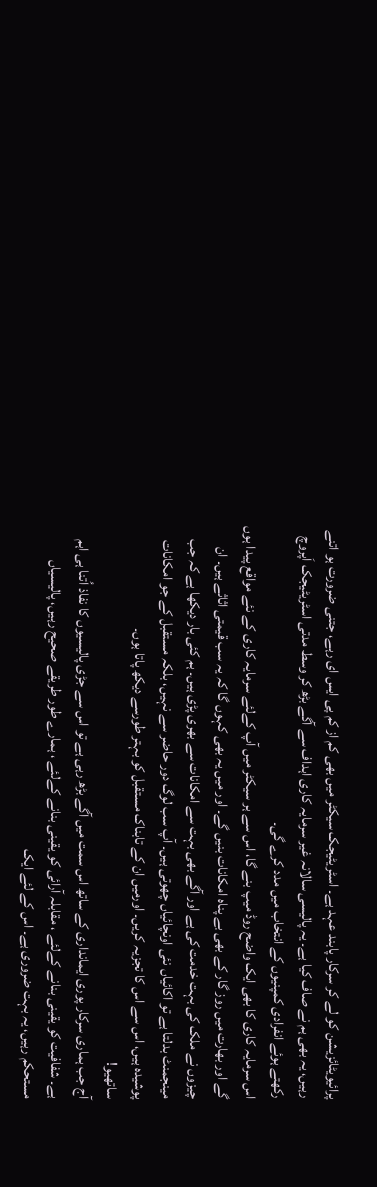پرائیویٹائزیشن کو لے کر سرکار پابند عہد ہے۔ اسٹریٹیجک سیکٹر میں بھی کم از کم پی ایس ای رہے، جتنی ضرورت ہو اتنے رہیں، یہ بھی ہم نے صاف کیا ہے۔ یہ پالیسی سالانہ غیر سرمایہ کاری اہداف سے آگے بڑھ کر وسط مدتی اسٹریٹیجک اَپروچ رکھتے ہوئے انفرادی کمپنیوں کے انتخاب میں مدد کرے گی۔
اس سرمایہ کاری کا بھی ایک واضح روڈ میپ بنے گا، اس سے ہر سیکٹر میں آپ کےلئے سرمایہ کاری کے نئے مواقع پیدا ہوں گے اور بھارت میں روز گار کے بھی بے پناہ امکانات بنیں گے۔ اور میں یہ بھی کہوں گا کہ یہ سب قیمتی اثاثے ہیں۔ ان چیزوں نے ملک کی بہت خدمت کی ہے اور آگے بھی بہت سے امکانات سے بھری پڑی ہیں۔ ہم کئی بار دیکھا ہے کہ جب مینجمنٹ بدلتا ہے تو اکائیاں نئی اونچائیاں چھوتی ہیں۔ آپ سب لوگ دور حاضر سے نہیں، بلکہ مستقبل کے جو امکانات پوشیدہ ہیں، اس سے اس کا تجزیہ کریں۔ اورمیں ان کے تابناک مستقبل کو بہتر طورسے دیکھ پاتا ہوں۔
ساتھیو!
آج جب ہماری سرکار پوری ایمانداری کے ساتھ اس سمت میں آگے بڑھ رہی ہے تو اس سے جڑی پالیسیوں کا نفاذ اُتنا ہی اہم ہے۔ شفافیت کو یقینی بنانے کےلئے ، مقابلہ آرائی کو یقینی بنانے کےلئے ، ہمارے طور طریقے صحیح رہیں، پالیسیاں مستحکم رہیں، یہ بہت ضروری ہے۔ اس کے لئے ایک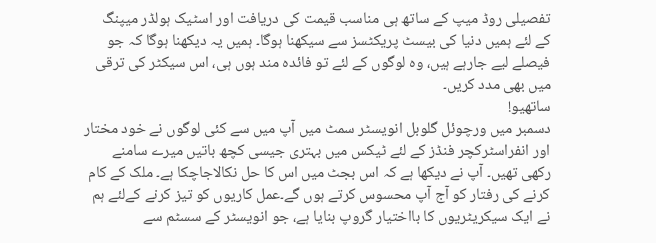تفصیلی روڈ میپ کے ساتھ ہی مناسب قیمت کی دریافت اور اسٹیک ہولڈر میپنگ کے لئے ہمیں دنیا کی بیسٹ پریکٹسز سے سیکھنا ہوگا۔ ہمیں یہ دیکھنا ہوگا کہ جو فیصلے لیے جارہے ہیں، وہ لوگوں کے لئے تو فائدہ مند ہوں ہی، اس سیکٹر کی ترقی میں بھی مدد کریں۔
ساتھیو!
دسمبر میں ورچوئل گلوبل انویسٹر سمٹ میں آپ میں سے کئی لوگوں نے خود مختار اور انفراسٹرکچر فنڈز کے لئے ٹیکس میں بہتری جیسی کچھ باتیں میرے سامنے رکھی تھیں۔ آپ نے دیکھا ہے کہ اس بجٹ میں اس کا حل نکالاجاچکا ہے۔ ملک کے کام کرنے کی رفتار کو آج آپ محسوس کرتے ہوں گے۔عمل کاریوں کو تیز کرنے کےلئے ہم نے ایک سیکریٹریوں کا بااختیار گروپ بنایا ہے، جو انویسٹر کے سسٹم سے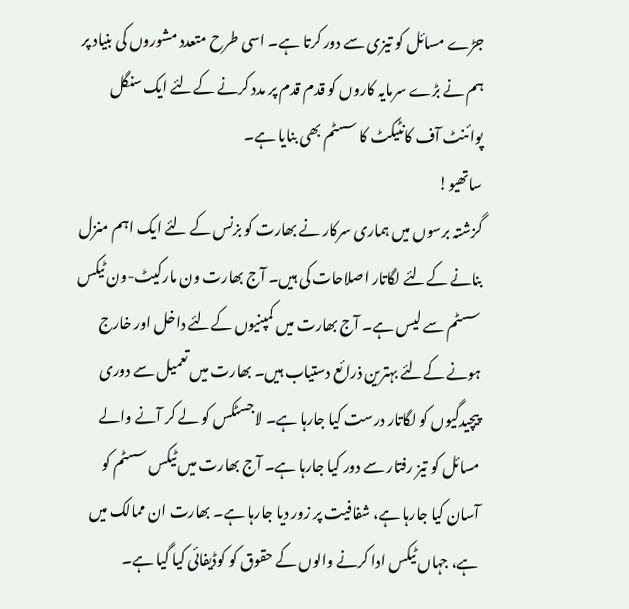جڑے مسائل کو تیزی سے دور کرتا ہے۔ اسی طرح متعدد مشوروں کی بنیاد پر ہم نے بڑے سرمایہ کاروں کو قدم قدم پر مدد کرنے کےلئے ایک سنگل پوائنٹ آف کانٹیکٹ کا سسٹم بھی بنایا ہے۔
ساتھیو!
گزشتہ برسوں میں ہماری سرکار نے بھارت کو بزنس کے لئے ایک اہم منزل بنانے کےلئے لگاتار اصلاحات کی ہیں۔ آج بھارت ون مارکیٹ-ون ٹیکس سسٹم سے لیس ہے۔ آج بھارت میں کمپنیوں کےلئے داخل اور خارج ہونے کےلئے بہترین ذرائع دستیاب ہیں۔ بھارت میں تعمیل سے دوری پیچیدگیوں کو لگاتار درست کیا جارہا ہے۔ لاجسٹکس کو لے کر آنے والے مسائل کو تیز رفتار سے دور کیا جارہا ہے۔ آج بھارت میں ٹیکس سسٹم کو آسان کیا جارہا ہے، شفافیت پر زور دیا جارہا ہے۔ بھارت ان ممالک میں ہے، جہاں ٹیکس ادا کرنے والوں کے حقوق کو کوڈیفائی کیا گیا ہے۔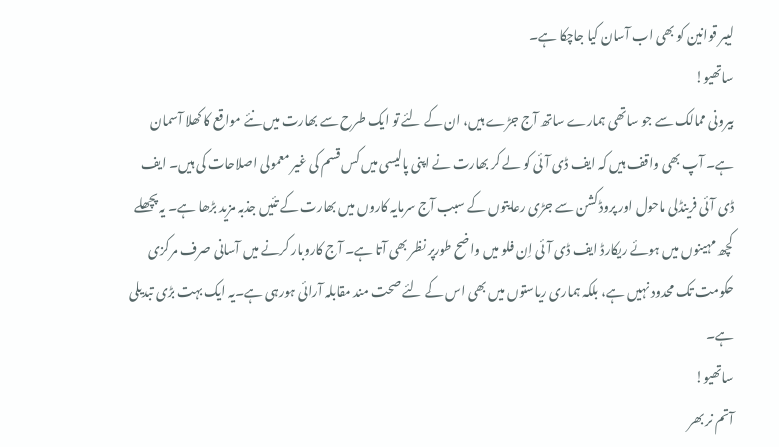لیبر قوانین کو بھی اب آسان کیا جاچکا ہے۔
ساتھیو!
بیرونی ممالک سے جو ساتھی ہمارے ساتھ آج جڑے ہیں، ان کے لئے تو ایک طرح سے بھارت میں نئے مواقع کا کھلا آسمان ہے۔ آپ بھی واقف ہیں کہ ایف ڈی آئی کو لے کر بھارت نے اپنی پالیسی میں کس قسم کی غیر معمولی اصلاحات کی ہیں۔ ایف ڈی آئی فرینڈلی ماحول اور پروڈکشن سے جڑی رعایتوں کے سبب آج سرمایہ کاروں میں بھارت کے تئیں جذبہ مزید بڑھا ہے۔ یہ پچھلے کچھ مہینوں میں ہوئے ریکارڈ ایف ڈی آئی اِن فلو میں واضح طورپر نظر بھی آتا ہے۔ آج کاروبار کرنے میں آسانی صرف مرکزی حکومت تک محدود نہیں ہے، بلکہ ہماری ریاستوں میں بھی اس کے لئے صحت مند مقابلہ آرائی ہورہی ہے۔یہ ایک بہت بڑی تبدیلی ہے۔
ساتھیو!
آتم نر بھر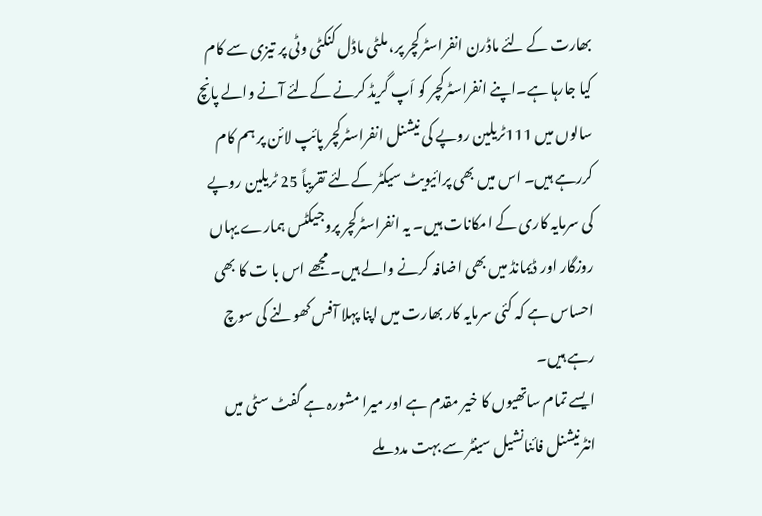بھارت کے لئے ماڈرن انفراسٹرکچر پر، ملٹی ماڈل کنکٹی وٹی پر تیزی سے کام کیا جارہا ہے۔اپنے انفراسٹرکچر کو اَپ گریڈ کرنے کےلئے آنے والے پانچ سالوں میں 111ٹریلین روپے کی نیشنل انفراسٹرکچر پائپ لائن پر ہم کام کررہے ہیں۔ اس میں بھی پرائیویٹ سیکٹر کےلئے تقریباً 25 ٹریلین روپے کی سرمایہ کاری کے امکانات ہیں۔ یہ انفراسٹرکچر پروجیکٹس ہمارے یہاں روزگار اور ڈیمانڈ میں بھی اضافہ کرنے والے ہیں۔ مجھے اس با ت کا بھی احساس ہے کہ کئی سرمایہ کار بھارت میں اپنا پہلا آفس کھولنے کی سوچ رہے ہیں۔
ایسے تمام ساتھیوں کا خیر مقدم ہے اور میرا مشورہ ہے گفٹ سٹی میں انٹرنیشنل فائنانشیل سینٹر سے بہت مدد ملے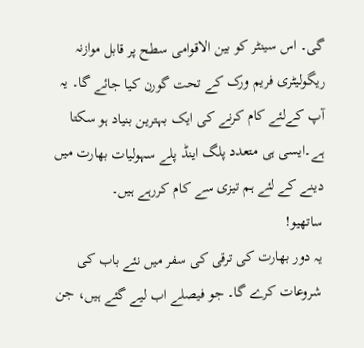گی۔ اس سینٹر کو بین الاقوامی سطح پر قابل موازنہ ریگولیٹری فریم ورک کے تحت گورن کیا جائے گا۔ یہ آپ کےلئے کام کرنے کی ایک بہترین بنیاد ہو سکتا ہے۔ایسی ہی متعدد پلگ اینڈ پلے سہولیات بھارت میں دینے کے لئے ہم تیزی سے کام کررہے ہیں۔
ساتھیو!
یہ دور بھارت کی ترقی کی سفر میں نئے باب کی شروعات کرے گا۔ جو فیصلے اب لیے گئے ہیں، جن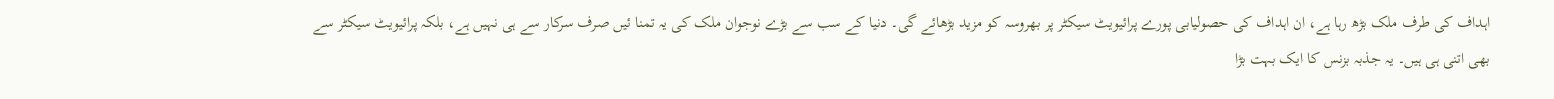اہداف کی طرف ملک بڑھ رہا ہے، ان اہداف کی حصولیابی پورے پرائیویٹ سیکٹر پر بھروسہ کو مزید بڑھائے گی۔ دنیا کے سب سے بڑے نوجوان ملک کی یہ تمنا ئیں صرف سرکار سے ہی نہیں ہے، بلکہ پرائیویٹ سیکٹر سے بھی اتنی ہی ہیں۔ یہ جذبہ بزنس کا ایک بہت بڑا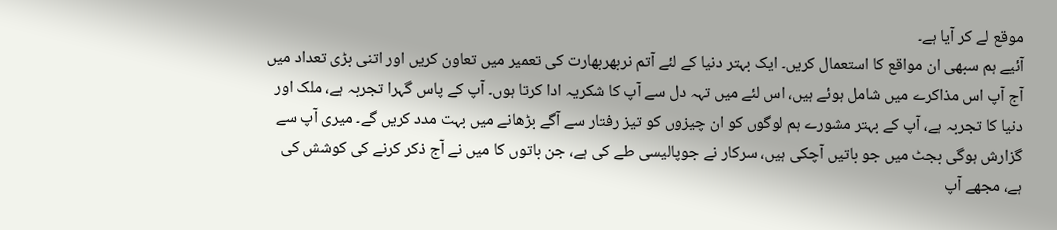موقع لے کر آیا ہے۔
آئیے ہم سبھی ان مواقع کا استعمال کریں۔ ایک بہتر دنیا کے لئے آتم نربھربھارت کی تعمیر میں تعاون کریں اور اتنی بڑی تعداد میں آج آپ اس مذاکرے میں شامل ہوئے ہیں، اس لئے میں تہہ دل سے آپ کا شکریہ ادا کرتا ہوں۔ آپ کے پاس گہرا تجربہ ہے، ملک اور دنیا کا تجربہ ہے، آپ کے بہتر مشورے ہم لوگوں کو ان چیزوں کو تیز رفتار سے آگے بڑھانے میں بہت مدد کریں گے۔ میری آپ سے گزارش ہوگی بجٹ میں جو باتیں آچکی ہیں، سرکار نے جوپالیسی طے کی ہے، جن باتوں کا میں نے آج ذکر کرنے کی کوشش کی ہے، مجھے آپ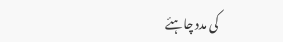کی مدد چاہئے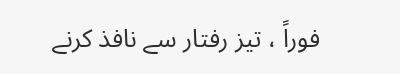فوراً ، تیز رفتار سے نافذ کرنے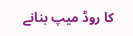کا روڈ میپ بنانے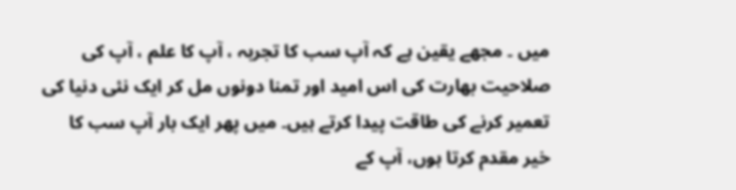میں ۔ مجھے یقین ہے کہ آپ سب کا تجربہ ، آپ کا علم ، آپ کی صلاحیت بھارت کی اس امید اور تمنا دونوں مل کر ایک نئی دنیا کی تعمیر کرنے کی طاقت پیدا کرتے ہیں۔ میں پھر ایک بار آپ سب کا خیر مقدم کرتا ہوں، آپ کے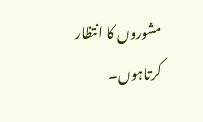مشوروں کا انتظار کرتاہوں۔